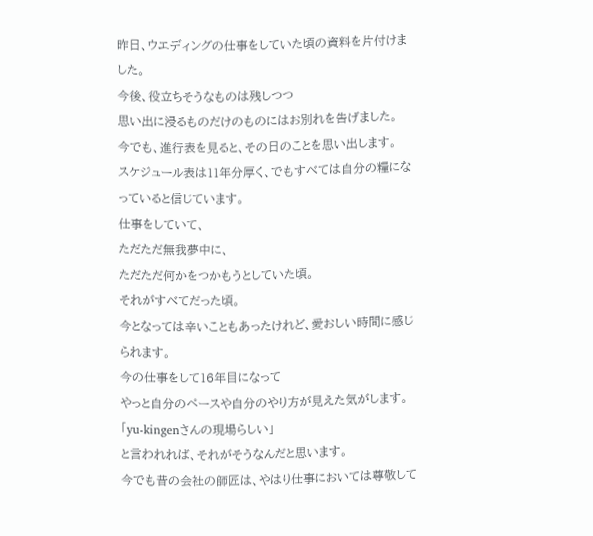昨日、ウエディングの仕事をしていた頃の資料を片付けました。
今後、役立ちそうなものは残しつつ
思い出に浸るものだけのものにはお別れを告げました。
今でも、進行表を見ると、その日のことを思い出します。
スケジュール表は11年分厚く、でもすべては自分の糧になっていると信じています。
仕事をしていて、
ただただ無我夢中に、
ただただ何かをつかもうとしていた頃。
それがすべてだった頃。
今となっては辛いこともあったけれど、愛おしい時間に感じられます。
今の仕事をして16年目になって
やっと自分のペースや自分のやり方が見えた気がします。
「yu-kingenさんの現場らしい」
と言われれば、それがそうなんだと思います。
今でも昔の会社の師匠は、やはり仕事においては尊敬して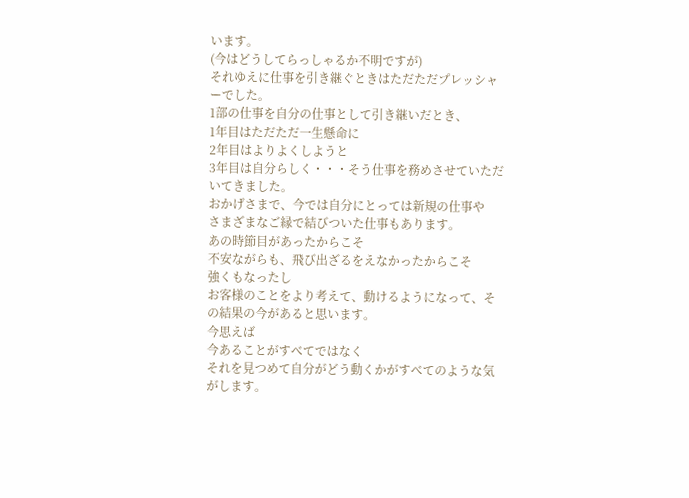います。
(今はどうしてらっしゃるか不明ですが)
それゆえに仕事を引き継ぐときはただただプレッシャーでした。
1部の仕事を自分の仕事として引き継いだとき、
1年目はただただ一生懸命に
2年目はよりよくしようと
3年目は自分らしく・・・そう仕事を務めさせていただいてきました。
おかげさまで、今では自分にとっては新規の仕事や
さまざまなご縁で結びついた仕事もあります。
あの時節目があったからこそ
不安ながらも、飛び出ざるをえなかったからこそ
強くもなったし
お客様のことをより考えて、動けるようになって、その結果の今があると思います。
今思えば
今あることがすべてではなく
それを見つめて自分がどう動くかがすべてのような気がします。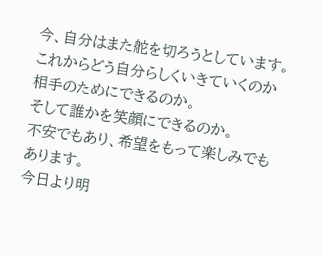今、自分はまた舵を切ろうとしています。
これからどう自分らしくいきていくのか
相手のためにできるのか。
そして誰かを笑顔にできるのか。
不安でもあり、希望をもって楽しみでもあります。
今日より明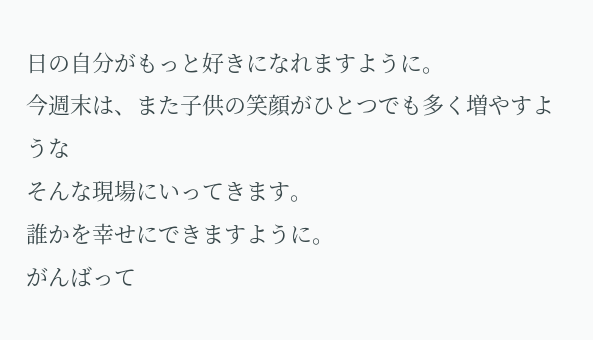日の自分がもっと好きになれますように。
今週末は、また子供の笑顔がひとつでも多く増やすような
そんな現場にいってきます。
誰かを幸せにできますように。
がんばって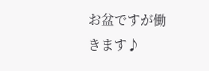お盆ですが働きます♪